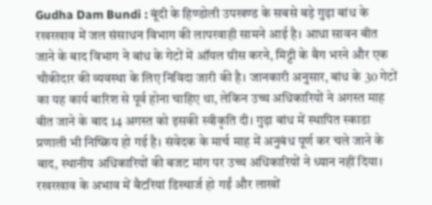Gudha Dam Bundi : बूंदी के हिण्डोली उपखण्ड के सबसे बड़े गुढ़ा बांध के रखरखाव में जल संसाधन विभाग की लापरवाही सामने आई है। आधा सावन बीत जाने के बाद विभाग ने बांध के गेटों में ऑयल ग्रीस करने, मिट्टी के बैग भरने और एक चौकीदार की व्यवस्था के लिए निविदा जारी की है। जानकारी अनुसार, बांध के 30 गेटों का यह कार्य बारिश से पूर्व होना चाहिए था, लेकिन उच्च अधिकारियों ने अगस्त माह बीत जाने के बाद 14 अगस्त को इसकी स्वीकृति दी। गुढ़ा बांध में स्थापित स्काडा प्रणाली भी निष्क्रिय हो गई है। संवेदक के मार्च माह में अनुबंध पूर्ण कर चले जाने के बाद, स्थानीय अधिकारियों की बजट मांग पर उच्च अधिकारियों ने ध्यान नहीं दिया। रखरखाव के अभाव में बैटरियां डिस्चार्ज हो गईं और लाखों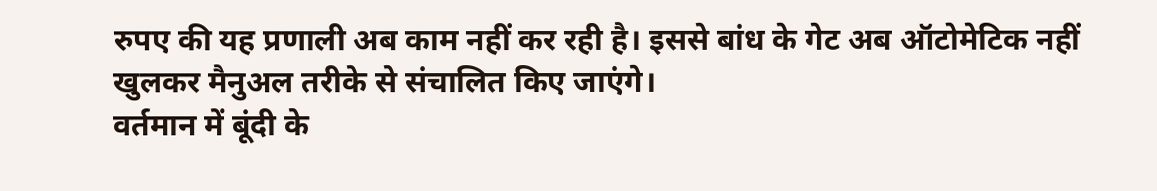रुपए की यह प्रणाली अब काम नहीं कर रही है। इससे बांध के गेट अब ऑटोमेटिक नहीं खुलकर मैनुअल तरीके से संचालित किए जाएंगे।
वर्तमान में बूंदी के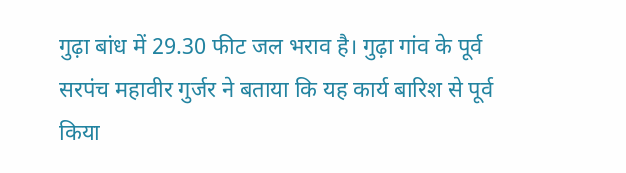गुढ़ा बांध में 29.30 फीट जल भराव है। गुढ़ा गांव के पूर्व सरपंच महावीर गुर्जर ने बताया कि यह कार्य बारिश से पूर्व किया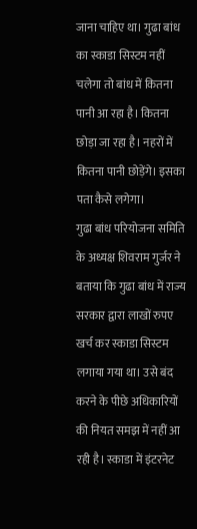जाना चाहिए था। गुढा बांध का स्काडा सिस्टम नहीं चलेगा तो बांध में कितना पानी आ रहा है। कितना छोड़ा जा रहा है। नहरों में कितना पानी छोड़ेंगे। इसका पता कैसे लगेगा।
गुढा बांध परियोजना समिति के अध्यक्ष शिवराम गुर्जर ने बताया कि गुढा बांध में राज्य सरकार द्वारा लाखों रुपए खर्च कर स्काडा सिस्टम लगाया गया था। उसे बंद करने के पीछे अधिकारियों की नियत समझ में नहीं आ रही है। स्काडा में इंटरनेट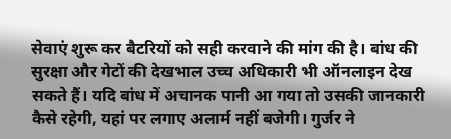सेवाएं शुरू कर बैटरियों को सही करवाने की मांग की है। बांध की सुरक्षा और गेटों की देखभाल उच्च अधिकारी भी ऑनलाइन देख सकते हैं। यदि बांध में अचानक पानी आ गया तो उसकी जानकारी कैसे रहेगी, यहां पर लगाए अलार्म नहीं बजेगी। गुर्जर ने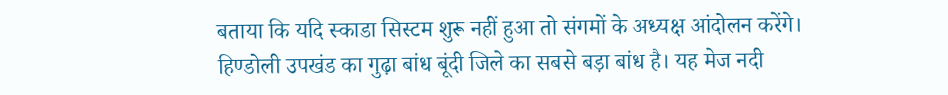बताया कि यदि स्काडा सिस्टम शुरू नहीं हुआ तो संगमों के अध्यक्ष आंदोलन करेंगे।
हिण्डोली उपखंड का गुढ़ा बांध बूंदी जिले का सबसे बड़ा बांध है। यह मेज नदी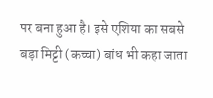पर बना हुआ है। इसे एशिया का सबसे बड़ा मिट्टी (कच्चा) बांध भी कहा जाता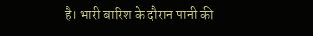है। भारी बारिश के दौरान पानी की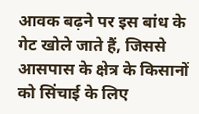आवक बढ़ने पर इस बांध के गेट खोले जाते हैं, जिससे आसपास के क्षेत्र के किसानों को सिंचाई के लिए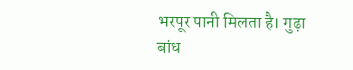भरपूर पानी मिलता है। गुढ़ा बांध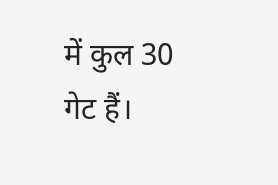में कुल 30 गेट हैं।